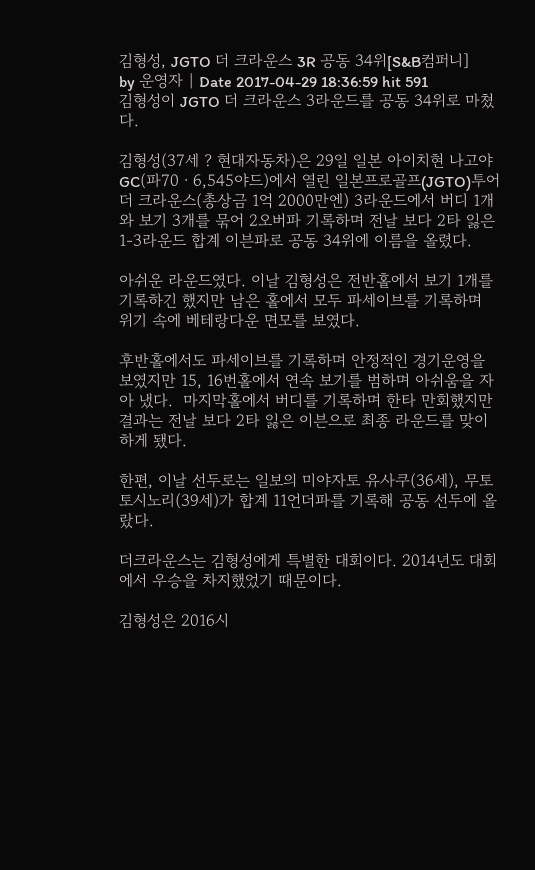김형성, JGTO 더 크라운스 3R 공동 34위[S&B컴퍼니]
by 운영자 | Date 2017-04-29 18:36:59 hit 591
김형성이 JGTO 더 크라운스 3라운드를 공동 34위로 마쳤다.

김형성(37세 ? 현대자동차)은 29일 일본 아이치현 나고야GC(파70ㆍ6,545야드)에서 열린 일본프로골프(JGTO)투어 더 크라운스(총상금 1억 2000만엔) 3라운드에서 버디 1개와 보기 3개를 묶어 2오버파 기록하며 전날 보다 2타 잃은 1-3라운드 합계 이븐파로 공동 34위에 이름을 올렸다.

아쉬운 라운드였다. 이날 김형성은 전반홀에서 보기 1개를 기록하긴 했지만 남은 홀에서 모두 파세이브를 기록하며 위기 속에 베테랑다운 면모를 보였다.

후반홀에서도 파세이브를 기록하며 안정적인 경기운영을 보였지만 15, 16번홀에서 연속 보기를 범하며 아쉬움을 자아 냈다.  마지막홀에서 버디를 기록하며 한타 만회했지만 결과는 전날 보다 2타 잃은 이븐으로 최종 라운드를 맞이하게 됐다.

한편, 이날 선두로는 일보의 미야자토 유사쿠(36세), 무토 토시노리(39세)가 합계 11언더파를 기록해 공동 선두에 올랐다.

더크라운스는 김형성에게 특별한 대회이다. 2014년도 대회에서 우승을 차지했었기 때문이다.

김형성은 2016시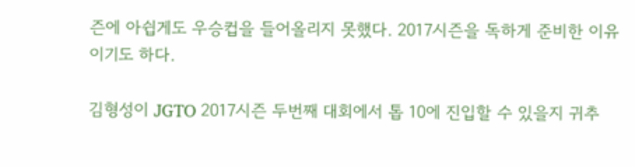즌에 아쉽게도 우승컵을 들어올리지 못했다. 2017시즌을 독하게 준비한 이유이기도 하다.

김형성이 JGTO 2017시즌 두번째 대회에서 톱 10에 진입할 수 있을지 귀추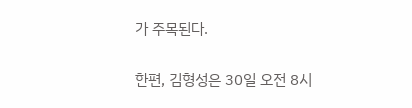가 주목된다.

한편, 김형성은 30일 오전 8시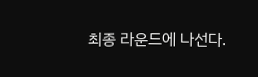최종 라운드에 나선다.